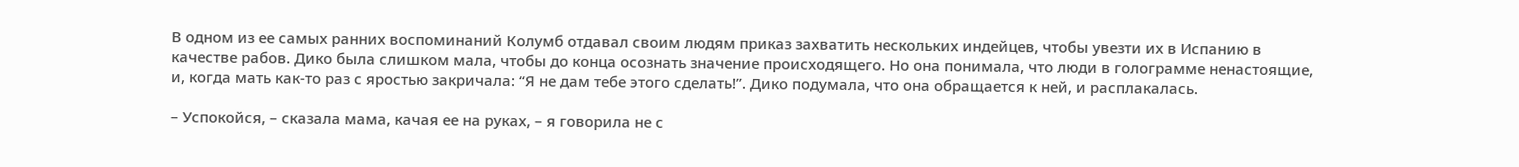В одном из ее самых ранних воспоминаний Колумб отдавал своим людям приказ захватить нескольких индейцев, чтобы увезти их в Испанию в качестве рабов. Дико была слишком мала, чтобы до конца осознать значение происходящего. Но она понимала, что люди в голограмме ненастоящие, и, когда мать как-то раз с яростью закричала: “Я не дам тебе этого сделать!”. Дико подумала, что она обращается к ней, и расплакалась.

– Успокойся, – сказала мама, качая ее на руках, – я говорила не с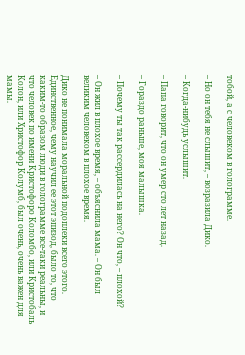тобой, а с человеком в голограмме.

– Но он тебя не слышит, – возразила Дико.

– Когда-нибудь услышит.

– Папа говорит, что он умер сто лет назад.

– Гораздо раньше, моя малышка.

– Почему ты так рассердилась на него? Он что, – плохой?

– Он жил в плохое время, – объяснила мама. – Он был великим человеком в плохое время.

Дико не понимала моральной подоплеки всего этого. Единственное, чему научил ее этот эпизод, было то, что каким-то образом люди в голограмме все-таки реальны, и что человек по имени Кристофоро Коломбо, или Кристобаль Колон, или Христофор Колумб, был очень, очень важен для мамы.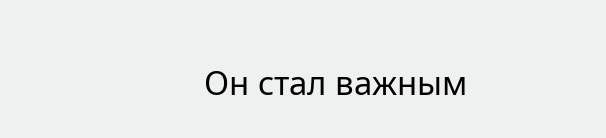Он стал важным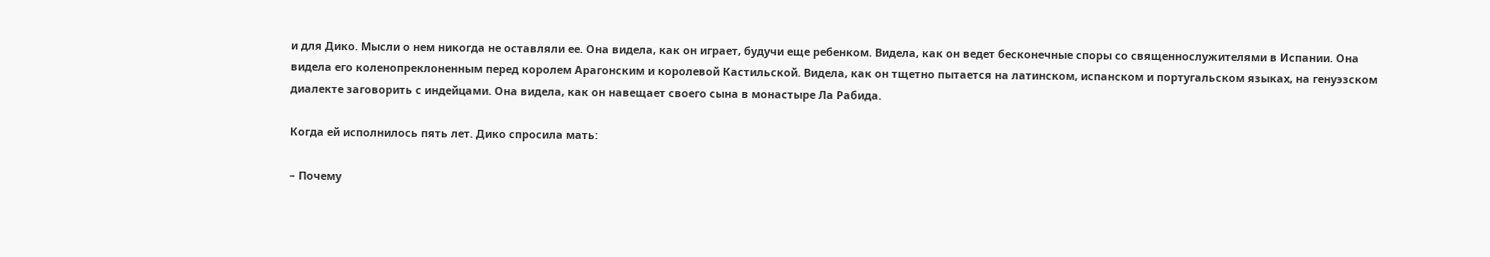и для Дико. Мысли о нем никогда не оставляли ее. Она видела, как он играет, будучи еще ребенком. Видела, как он ведет бесконечные споры со священнослужителями в Испании. Она видела его коленопреклоненным перед королем Арагонским и королевой Кастильской. Видела, как он тщетно пытается на латинском, испанском и португальском языках, на генуэзском диалекте заговорить с индейцами. Она видела, как он навещает своего сына в монастыре Ла Рабида.

Когда ей исполнилось пять лет. Дико спросила мать:

– Почему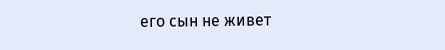его сын не живет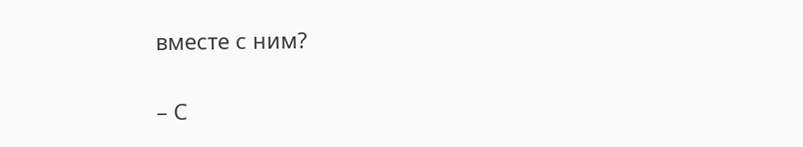вместе с ним?

– С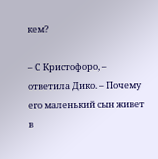кем?

– С Кристофоро, – ответила Дико. – Почему его маленький сын живет в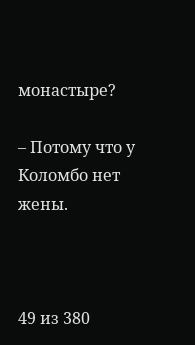монастыре?

– Потому что у Коломбо нет жены.



49 из 380